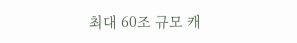최대 60조 규모 캐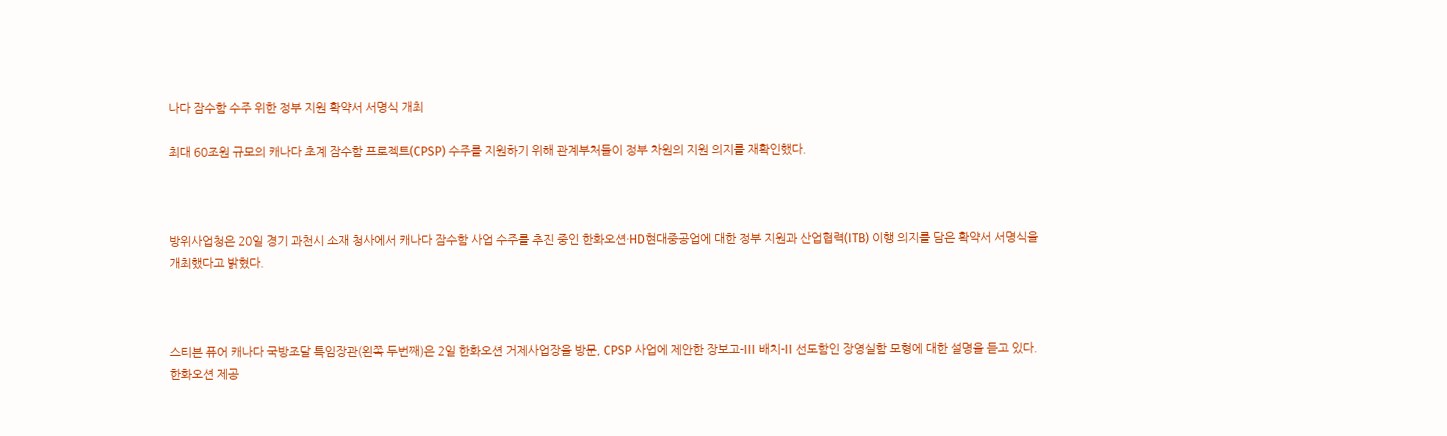나다 잠수함 수주 위한 정부 지원 확약서 서명식 개최

최대 60조원 규모의 캐나다 초계 잠수함 프로젝트(CPSP) 수주를 지원하기 위해 관계부처들이 정부 차원의 지원 의지를 재확인했다.



방위사업청은 20일 경기 과천시 소재 청사에서 캐나다 잠수함 사업 수주를 추진 중인 한화오션·HD현대중공업에 대한 정부 지원과 산업협력(ITB) 이행 의지를 담은 확약서 서명식을 개최했다고 밝혔다.



스티븐 퓨어 캐나다 국방조달 특임장관(왼쪽 두번째)은 2일 한화오션 거제사업장을 방문, CPSP 사업에 제안한 장보고-III 배치-II 선도함인 장영실함 모형에 대한 설명을 듣고 있다. 한화오션 제공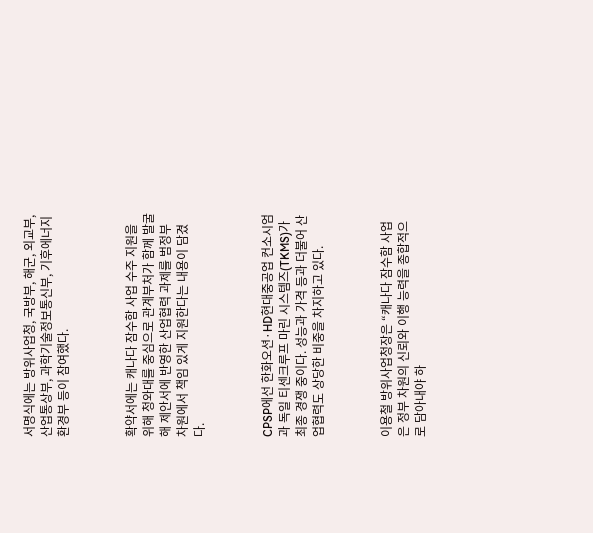서명식에는 방위사업청, 국방부, 해군, 외교부, 산업통상부, 과학기술정보통신부, 기후에너지환경부 등이 참여했다.



확약서에는 캐나다 잠수함 사업 수주 지원을 위해 청와대를 중심으로 관계부처가 함께 발굴해 제안서에 반영한 산업협력 과제를 범정부 차원에서 책임 있게 지원한다는 내용이 담겼다.



CPSP에선 한화오션·HD현대중공업 컨소시엄과 독일 티센크루프 마린 시스템즈(TKMS)가 최종 경쟁 중이다. 성능과 가격 등과 더불어 산업협력도 상당한 비중을 차지하고 있다.



이용철 방위사업청장은 “캐나다 잠수함 사업은 정부 차원의 신뢰와 이행 능력을 종합적으로 담아내야 하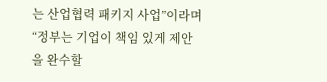는 산업협력 패키지 사업”이라며 “정부는 기업이 책임 있게 제안을 완수할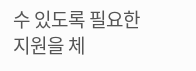수 있도록 필요한 지원을 체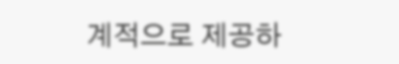계적으로 제공하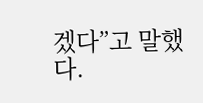겠다”고 말했다.